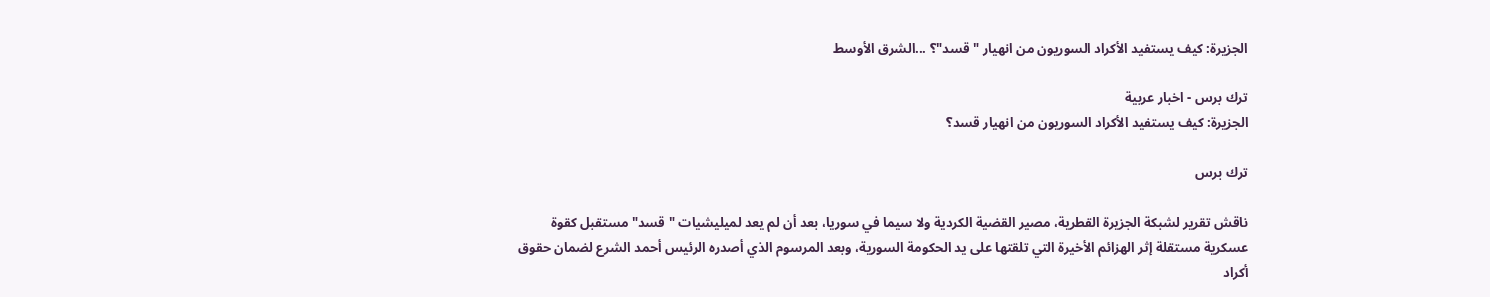الجزيرة: كيف يستفيد الأكراد السوريون من انهيار "قسد"؟ ...الشرق الأوسط

ترك برس - اخبار عربية
الجزيرة: كيف يستفيد الأكراد السوريون من انهيار قسد؟

ترك برس

ناقش تقرير لشبكة الجزيرة القطرية، مصير القضية الكردية ولا سيما في سوريا، بعد أن لم يعد لميليشيات "قسد" مستقبل كقوة عسكرية مستقلة إثر الهزائم الأخيرة التي تلقتها على يد الحكومة السورية، وبعد المرسوم الذي أصدره الرئيس أحمد الشرع لضمان حقوق أكراد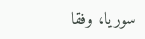سوريا، وفقا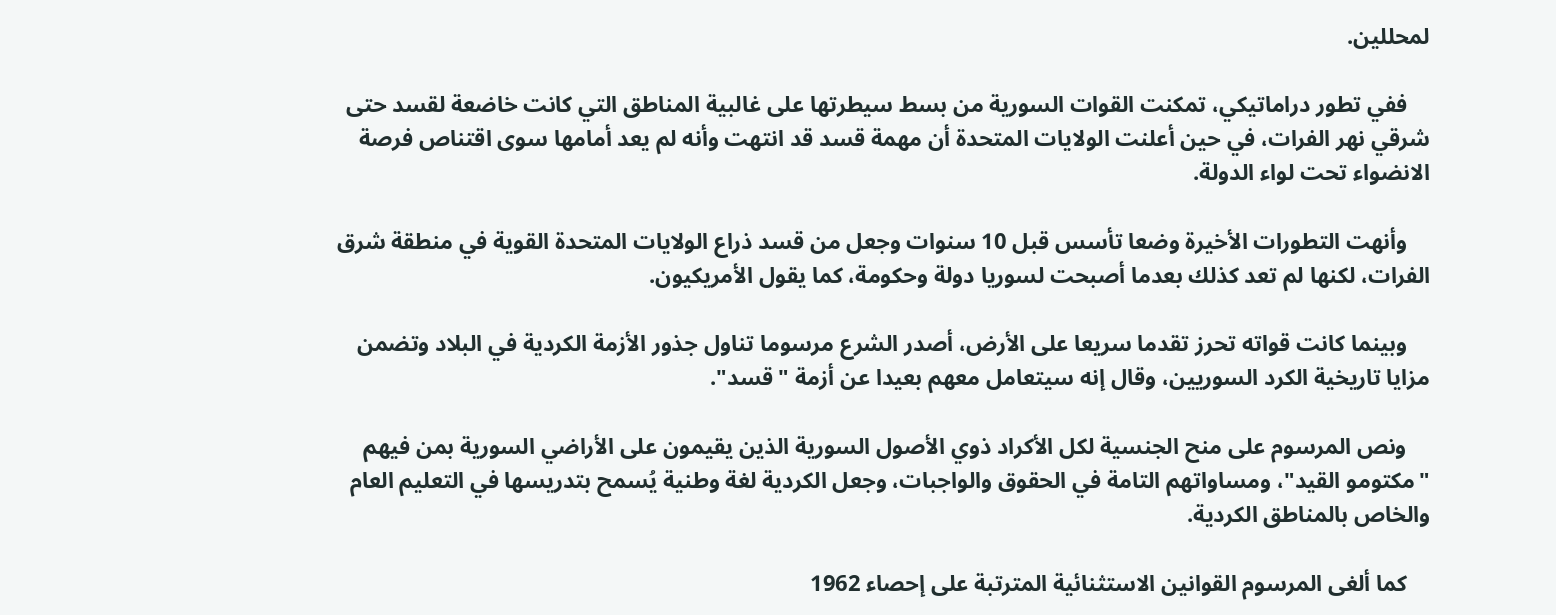لمحللين.

    ففي تطور دراماتيكي، تمكنت القوات السورية من بسط سيطرتها على غالبية المناطق التي كانت خاضعة لقسد حتى شرقي نهر الفرات، في حين أعلنت الولايات المتحدة أن مهمة قسد قد انتهت وأنه لم يعد أمامها سوى اقتناص فرصة الانضواء تحت لواء الدولة.

    وأنهت التطورات الأخيرة وضعا تأسس قبل 10 سنوات وجعل من قسد ذراع الولايات المتحدة القوية في منطقة شرق الفرات، لكنها لم تعد كذلك بعدما أصبحت لسوريا دولة وحكومة، كما يقول الأمريكيون.

    وبينما كانت قواته تحرز تقدما سريعا على الأرض، أصدر الشرع مرسوما تناول جذور الأزمة الكردية في البلاد وتضمن مزايا تاريخية الكرد السوريين، وقال إنه سيتعامل معهم بعيدا عن أزمة "قسد".

    ونص المرسوم على منح الجنسية لكل الأكراد ذوي الأصول السورية الذين يقيمون على الأراضي السورية بمن فيهم "مكتومو القيد"، ومساواتهم التامة في الحقوق والواجبات، وجعل الكردية لغة وطنية يُسمح بتدريسها في التعليم العام والخاص بالمناطق الكردية.

    كما ألغى المرسوم القوانين الاستثنائية المترتبة على إحصاء 1962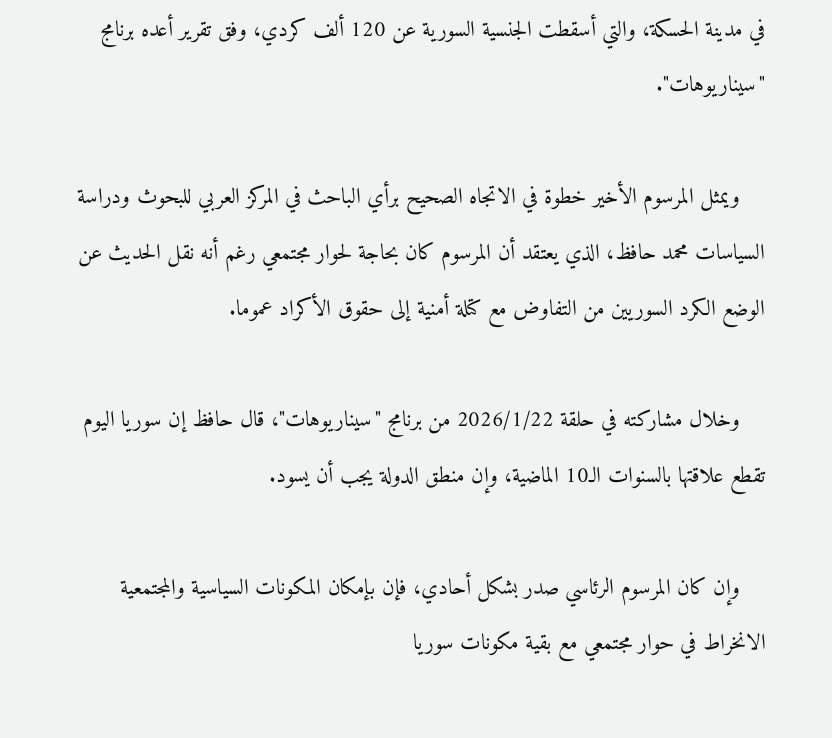في مدينة الحسكة، والتي أسقطت الجنسية السورية عن 120 ألف كردي، وفق تقرير أعده برنامج "سيناريوهات".

    ويمثل المرسوم الأخير خطوة في الاتجاه الصحيح برأي الباحث في المركز العربي للبحوث ودراسة السياسات محمد حافظ، الذي يعتقد أن المرسوم كان بحاجة لحوار مجتمعي رغم أنه نقل الحديث عن الوضع الكرد السوريين من التفاوض مع كتلة أمنية إلى حقوق الأكراد عموما.

    وخلال مشاركته في حلقة 2026/1/22 من برنامج "سيناريوهات"، قال حافظ إن سوريا اليوم تقطع علاقتها بالسنوات الـ10 الماضية، وإن منطق الدولة يجب أن يسود.

    وإن كان المرسوم الرئاسي صدر بشكل أحادي، فإن بإمكان المكونات السياسية والمجتمعية الانخراط في حوار مجتمعي مع بقية مكونات سوريا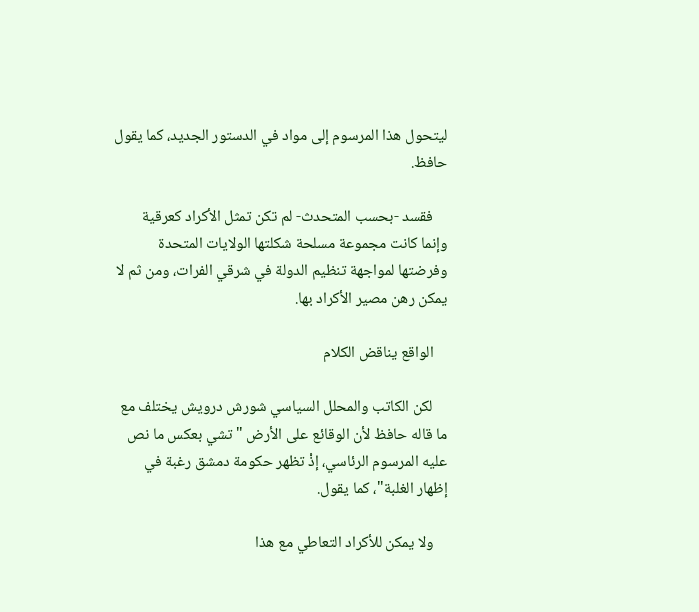ليتحول هذا المرسوم إلى مواد في الدستور الجديد، كما يقول حافظ.

    فقسد -بحسب المتحدث- لم تكن تمثل الأكراد كعرقية وإنما كانت مجموعة مسلحة شكلتها الولايات المتحدة وفرضتها لمواجهة تنظيم الدولة في شرقي الفرات، ومن ثم لا يمكن رهن مصير الأكراد بها.

    الواقع يناقض الكلام

    لكن الكاتب والمحلل السياسي شورش درويش يختلف مع ما قاله حافظ لأن الوقائع على الأرض "تشي بعكس ما نص عليه المرسوم الرئاسي، إذْ تظهر حكومة دمشق رغبة في إظهار الغلبة"، كما يقول.

    ولا يمكن للأكراد التعاطي مع هذا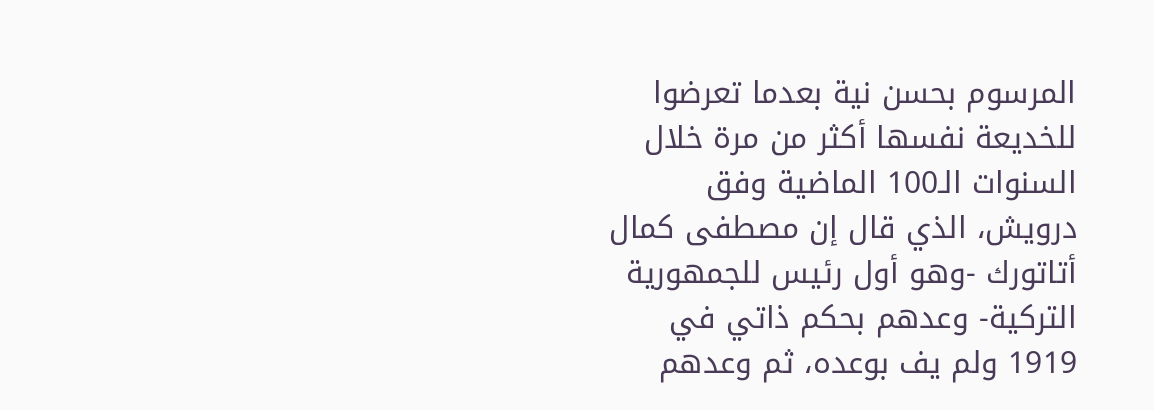المرسوم بحسن نية بعدما تعرضوا للخديعة نفسها أكثر من مرة خلال السنوات الـ100 الماضية وفق درويش، الذي قال إن مصطفى كمال أتاتورك -وهو أول رئيس للجمهورية التركية- وعدهم بحكم ذاتي في 1919 ولم يف بوعده، ثم وعدهم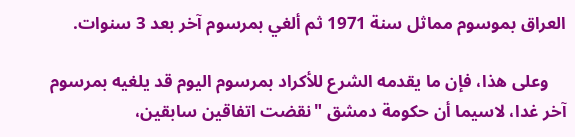العراق بموسوم مماثل سنة 1971 ثم ألغي بمرسوم آخر بعد 3 سنوات.

    وعلى هذا، فإن ما يقدمه الشرع للأكراد بمرسوم اليوم قد يلغيه بمرسوم آخر غدا، لاسيما أن حكومة دمشق "نقضت اتفاقين سابقين،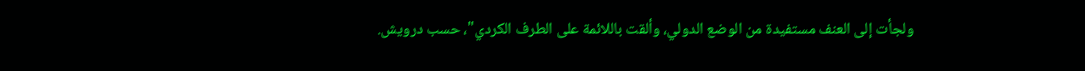ولجأت إلى العنف مستفيدة من الوضع الدولي، وألقت باللائمة على الطرف الكردي"، حسب درويش.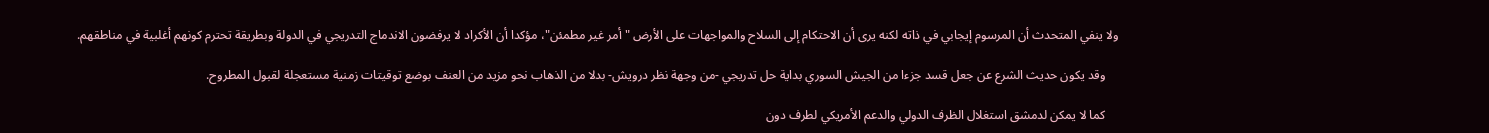ولا ينفي المتحدث أن المرسوم إيجابي في ذاته لكنه يرى أن الاحتكام إلى السلاح والمواجهات على الأرض "أمر غير مطمئن"، مؤكدا أن الأكراد لا يرفضون الاندماج التدريجي في الدولة وبطريقة تحترم كونهم أغلبية في مناطقهم.

    وقد يكون حديث الشرع عن جعل قسد جزءا من الجيش السوري بداية حل تدريجي -من وجهة نظر درويش- بدلا من الذهاب نحو مزيد من العنف بوضع توقيتات زمنية مستعجلة لقبول المطروح.

    كما لا يمكن لدمشق استغلال الظرف الدولي والدعم الأمريكي لطرف دون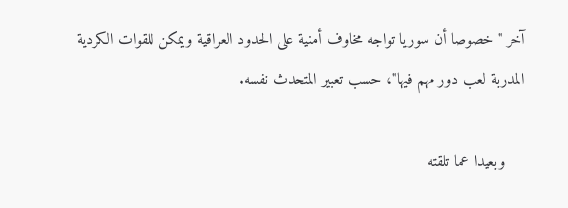آخر "خصوصا أن سوريا تواجه مخاوف أمنية على الحدود العراقية ويمكن للقوات الكردية المدربة لعب دور مهم فيها"، حسب تعبير المتحدث نفسه.

    وبعيدا عما تلقته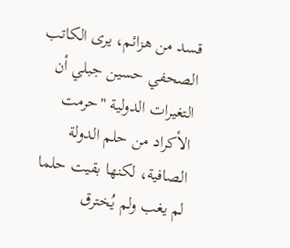قسد من هزائم، يرى الكاتب الصحفي حسين جبلي أن التغيرات الدولية "حرمت الأكراد من حلم الدولة الصافية، لكنها بقيت حلما لم يغب ولم يُخترق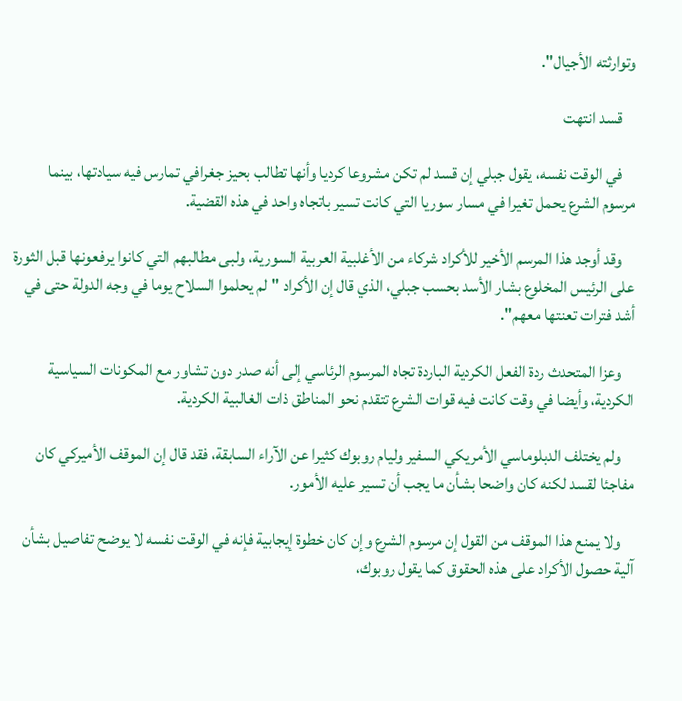وتوارثته الأجيال".

    قسد انتهت

    في الوقت نفسه، يقول جبلي إن قسد لم تكن مشروعا كرديا وأنها تطالب بحيز جغرافي تمارس فيه سيادتها، بينما مرسوم الشرع يحمل تغيرا في مسار سوريا التي كانت تسير باتجاه واحد في هذه القضية.

    وقد أوجد هذا المرسم الأخير للأكراد شركاء من الأغلبية العربية السورية، ولبى مطالبهم التي كانوا يرفعونها قبل الثورة على الرئيس المخلوع بشار الأسد بحسب جبلي، الذي قال إن الأكراد "لم يحلموا السلاح يوما في وجه الدولة حتى في أشد فترات تعنتها معهم".

    وعزا المتحدث ردة الفعل الكردية الباردة تجاه المرسوم الرئاسي إلى أنه صدر دون تشاور مع المكونات السياسية الكردية، وأيضا في وقت كانت فيه قوات الشرع تتقدم نحو المناطق ذات الغالبية الكردية.

    ولم يختلف الدبلوماسي الأمريكي السفير وليام روبوك كثيرا عن الآراء السابقة، فقد قال إن الموقف الأميركي كان مفاجئا لقسد لكنه كان واضحا بشأن ما يجب أن تسير عليه الأمور.

    ولا يمنع هذا الموقف من القول إن مرسوم الشرع وإن كان خطوة إيجابية فإنه في الوقت نفسه لا يوضح تفاصيل بشأن آلية حصول الأكراد على هذه الحقوق كما يقول روبوك،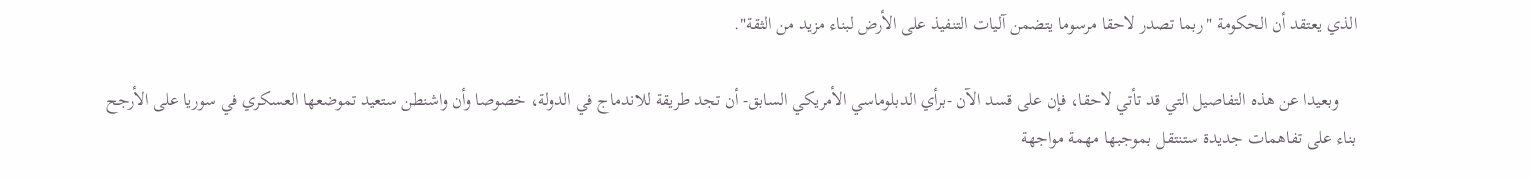الذي يعتقد أن الحكومة "ربما تصدر لاحقا مرسوما يتضمن آليات التنفيذ على الأرض لبناء مزيد من الثقة".

    وبعيدا عن هذه التفاصيل التي قد تأتي لاحقا، فإن على قسد الآن -برأي الدبلوماسي الأمريكي السابق- أن تجد طريقة للاندماج في الدولة، خصوصا وأن واشنطن ستعيد تموضعها العسكري في سوريا على الأرجح بناء على تفاهمات جديدة ستنتقل بموجبها مهمة مواجهة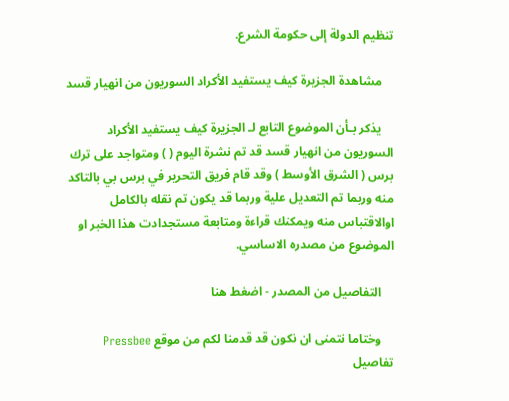تنظيم الدولة إلى حكومة الشرع.

    مشاهدة الجزيرة كيف يستفيد الأكراد السوريون من انهيار قسد

    يذكر بـأن الموضوع التابع لـ الجزيرة كيف يستفيد الأكراد السوريون من انهيار قسد قد تم نشرة اليوم ( ) ومتواجد على ترك برس ( الشرق الأوسط ) وقد قام فريق التحرير في برس بي بالتاكد منه وربما تم التعديل علية وربما قد يكون تم نقله بالكامل اوالاقتباس منه ويمكنك قراءة ومتابعة مستجدادت هذا الخبر او الموضوع من مصدره الاساسي.

    التفاصيل من المصدر - اضغط هنا

    وختاما نتمنى ان نكون قد قدمنا لكم من موقع Pressbee تفاصيل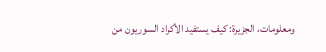ومعلومات، الجزيرة: كيف يستفيد الأكراد السوريون من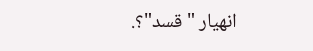انهيار "قسد"؟.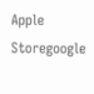Apple Storegoogle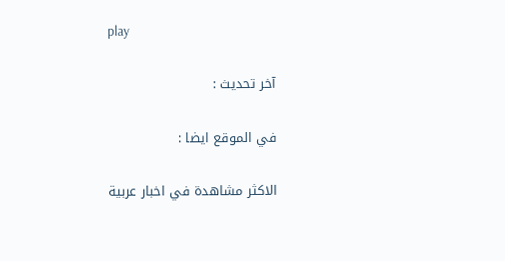play

    آخر تحديث :

    في الموقع ايضا :

    الاكثر مشاهدة في اخبار عربية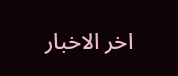اخر الاخبار